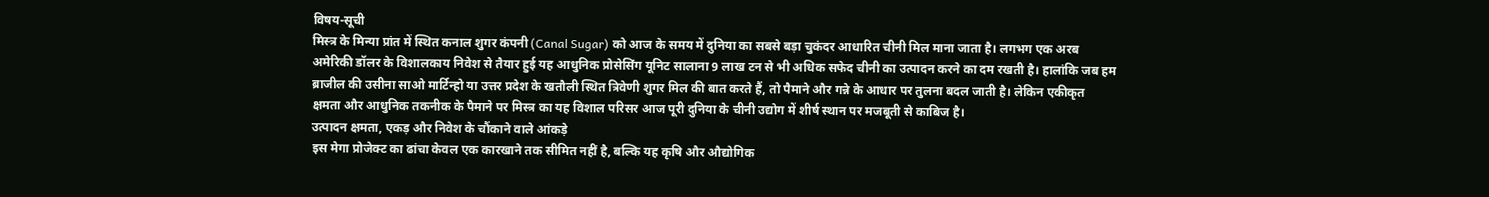विषय-सूची
मिस्त्र के मिन्या प्रांत में स्थित कनाल शुगर कंपनी (Canal Sugar) को आज के समय में दुनिया का सबसे बड़ा चुकंदर आधारित चीनी मिल माना जाता है। लगभग एक अरब अमेरिकी डॉलर के विशालकाय निवेश से तैयार हुई यह आधुनिक प्रोसेसिंग यूनिट सालाना 9 लाख टन से भी अधिक सफेद चीनी का उत्पादन करने का दम रखती है। हालांकि जब हम ब्राजील की उसीना साओ मार्टिन्हो या उत्तर प्रदेश के खतौली स्थित त्रिवेणी शुगर मिल की बात करते हैं, तो पैमाने और गन्ने के आधार पर तुलना बदल जाती है। लेकिन एकीकृत क्षमता और आधुनिक तकनीक के पैमाने पर मिस्त्र का यह विशाल परिसर आज पूरी दुनिया के चीनी उद्योग में शीर्ष स्थान पर मजबूती से काबिज है।
उत्पादन क्षमता, एकड़ और निवेश के चौंकाने वाले आंकड़े
इस मेगा प्रोजेक्ट का ढांचा केवल एक कारखाने तक सीमित नहीं है, बल्कि यह कृषि और औद्योगिक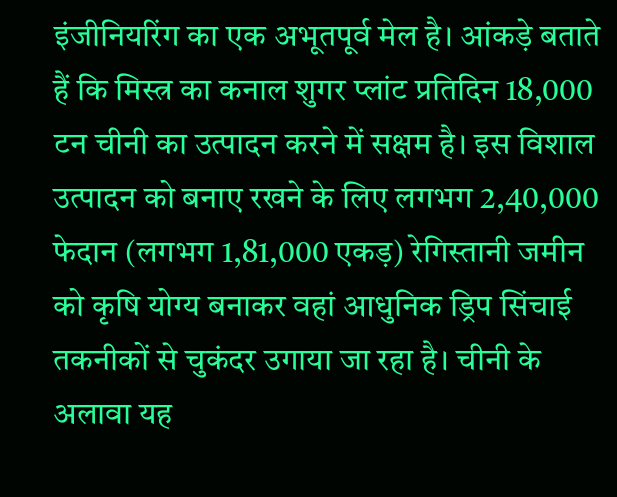इंजीनियरिंग का एक अभूतपूर्व मेल है। आंकड़े बताते हैं कि मिस्त्र का कनाल शुगर प्लांट प्रतिदिन 18,000 टन चीनी का उत्पादन करने में सक्षम है। इस विशाल उत्पादन को बनाए रखने के लिए लगभग 2,40,000 फेदान (लगभग 1,81,000 एकड़) रेगिस्तानी जमीन को कृषि योग्य बनाकर वहां आधुनिक ड्रिप सिंचाई तकनीकों से चुकंदर उगाया जा रहा है। चीनी के अलावा यह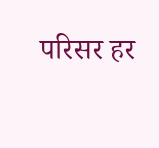परिसर हर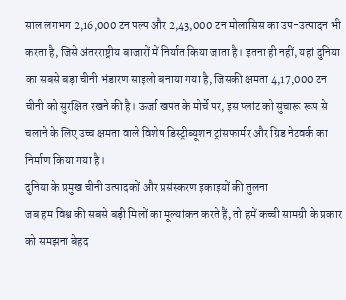साल लगभग 2,16,000 टन पल्प और 2,43,000 टन मोलासिस का उप-उत्पादन भी करता है, जिसे अंतरराष्ट्रीय बाजारों में निर्यात किया जाता है। इतना ही नहीं, यहां दुनिया का सबसे बड़ा चीनी भंडारण साइलो बनाया गया है, जिसकी क्षमता 4,17,000 टन चीनी को सुरक्षित रखने की है। ऊर्जा खपत के मोर्चे पर, इस प्लांट को सुचारू रूप से चलाने के लिए उच्च क्षमता वाले विशेष डिस्ट्रीब्यूशन ट्रांसफार्मर और ग्रिड नेटवर्क का निर्माण किया गया है।
दुनिया के प्रमुख चीनी उत्पादकों और प्रसंस्करण इकाइयों की तुलना
जब हम विश्व की सबसे बड़ी मिलों का मूल्यांकन करते हैं, तो हमें कच्ची सामग्री के प्रकार को समझना बेहद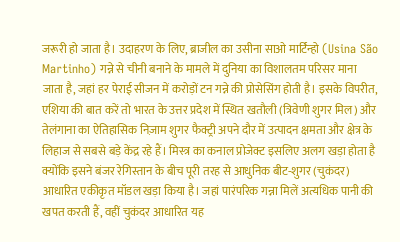जरूरी हो जाता है। उदाहरण के लिए, ब्राजील का उसीना साओ मार्टिन्हो (Usina São Martinho) गन्ने से चीनी बनाने के मामले में दुनिया का विशालतम परिसर माना जाता है, जहां हर पेराई सीजन में करोड़ों टन गन्ने की प्रोसेसिंग होती है। इसके विपरीत, एशिया की बात करें तो भारत के उत्तर प्रदेश में स्थित खतौली (त्रिवेणी शुगर मिल) और तेलंगाना का ऐतिहासिक निज़ाम शुगर फैक्ट्री अपने दौर में उत्पादन क्षमता और क्षेत्र के लिहाज से सबसे बड़े केंद्र रहे हैं। मिस्त्र का कनाल प्रोजेक्ट इसलिए अलग खड़ा होता है क्योंकि इसने बंजर रेगिस्तान के बीच पूरी तरह से आधुनिक बीट-शुगर (चुकंदर) आधारित एकीकृत मॉडल खड़ा किया है। जहां पारंपरिक गन्ना मिलें अत्यधिक पानी की खपत करती हैं, वहीं चुकंदर आधारित यह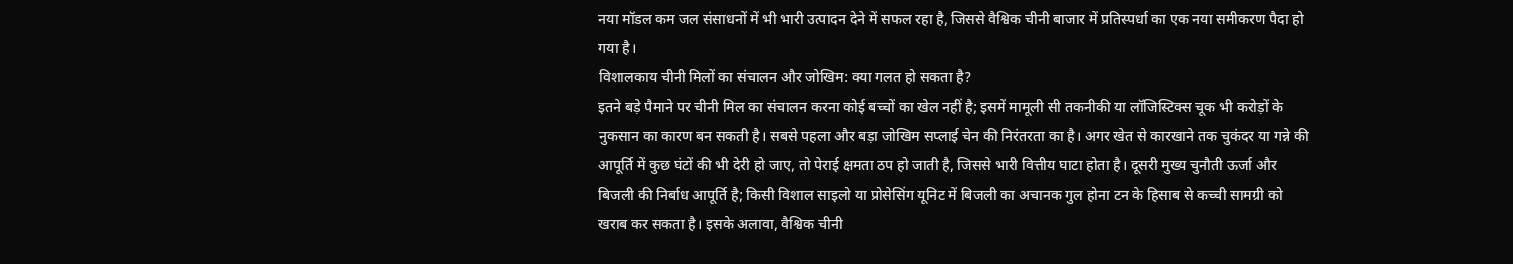नया मॉडल कम जल संसाधनों में भी भारी उत्पादन देने में सफल रहा है, जिससे वैश्विक चीनी बाजार में प्रतिस्पर्धा का एक नया समीकरण पैदा हो गया है।
विशालकाय चीनी मिलों का संचालन और जोखिम: क्या गलत हो सकता है?
इतने बड़े पैमाने पर चीनी मिल का संचालन करना कोई बच्चों का खेल नहीं है; इसमें मामूली सी तकनीकी या लॉजिस्टिक्स चूक भी करोड़ों के नुकसान का कारण बन सकती है। सबसे पहला और बड़ा जोखिम सप्लाई चेन की निरंतरता का है। अगर खेत से कारखाने तक चुकंदर या गन्ने की आपूर्ति में कुछ घंटों की भी देरी हो जाए, तो पेराई क्षमता ठप हो जाती है, जिससे भारी वित्तीय घाटा होता है। दूसरी मुख्य चुनौती ऊर्जा और बिजली की निर्बाध आपूर्ति है; किसी विशाल साइलो या प्रोसेसिंग यूनिट में बिजली का अचानक गुल होना टन के हिसाब से कच्ची सामग्री को खराब कर सकता है। इसके अलावा, वैश्विक चीनी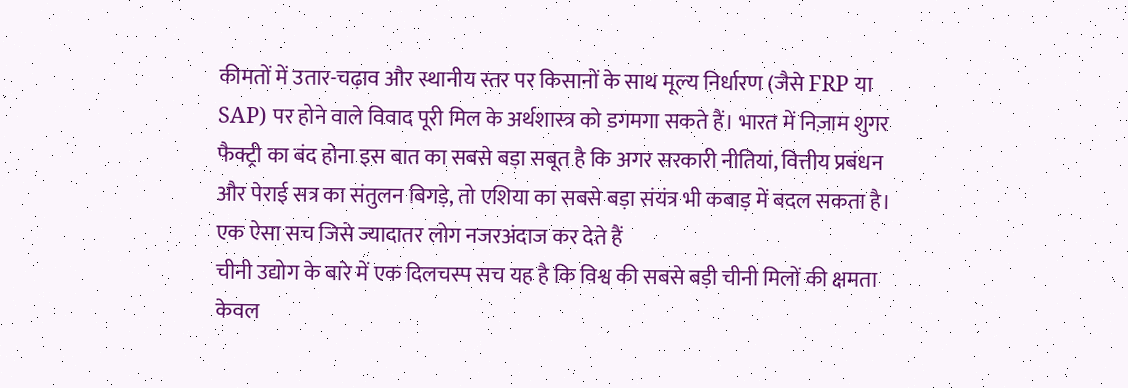कीमतों में उतार-चढ़ाव और स्थानीय स्तर पर किसानों के साथ मूल्य निर्धारण (जैसे FRP या SAP) पर होने वाले विवाद पूरी मिल के अर्थशास्त्र को डगमगा सकते हैं। भारत में निज़ाम शुगर फैक्ट्री का बंद होना इस बात का सबसे बड़ा सबूत है कि अगर सरकारी नीतियां, वित्तीय प्रबंधन और पेराई सत्र का संतुलन बिगड़े, तो एशिया का सबसे बड़ा संयंत्र भी कबाड़ में बदल सकता है।
एक ऐसा सच जिसे ज्यादातर लोग नजरअंदाज कर देते हैं
चीनी उद्योग के बारे में एक दिलचस्प सच यह है कि विश्व की सबसे बड़ी चीनी मिलों की क्षमता केवल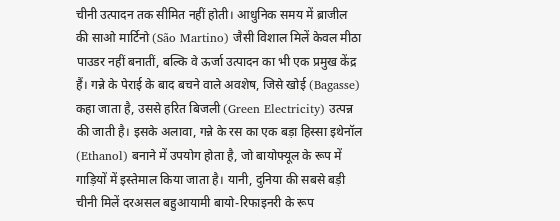चीनी उत्पादन तक सीमित नहीं होती। आधुनिक समय में ब्राजील की साओ मार्टिनो (São Martino) जैसी विशाल मिलें केवल मीठा पाउडर नहीं बनातीं, बल्कि वे ऊर्जा उत्पादन का भी एक प्रमुख केंद्र हैं। गन्ने के पेराई के बाद बचने वाले अवशेष, जिसे खोई (Bagasse) कहा जाता है, उससे हरित बिजली (Green Electricity) उत्पन्न की जाती है। इसके अलावा, गन्ने के रस का एक बड़ा हिस्सा इथेनॉल (Ethanol) बनाने में उपयोग होता है, जो बायोफ्यूल के रूप में गाड़ियों में इस्तेमाल किया जाता है। यानी, दुनिया की सबसे बड़ी चीनी मिलें दरअसल बहुआयामी बायो-रिफाइनरी के रूप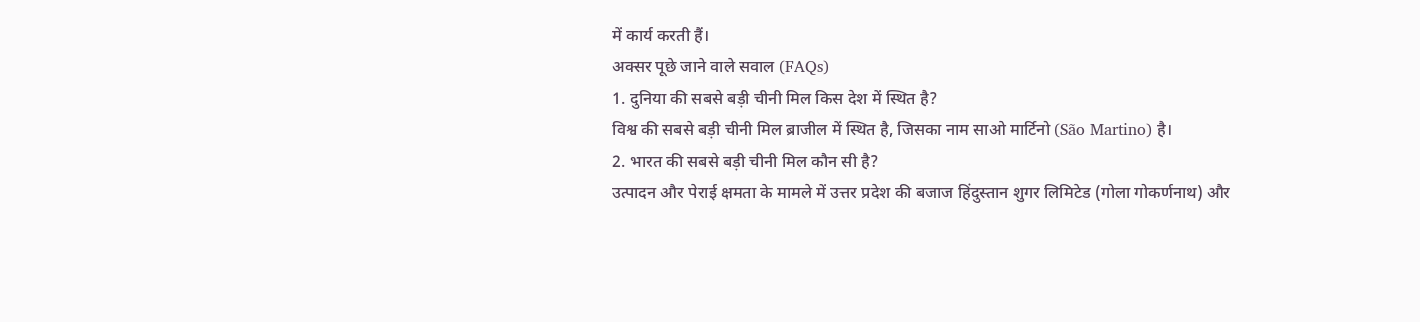में कार्य करती हैं।
अक्सर पूछे जाने वाले सवाल (FAQs)
1. दुनिया की सबसे बड़ी चीनी मिल किस देश में स्थित है?
विश्व की सबसे बड़ी चीनी मिल ब्राजील में स्थित है, जिसका नाम साओ मार्टिनो (São Martino) है।
2. भारत की सबसे बड़ी चीनी मिल कौन सी है?
उत्पादन और पेराई क्षमता के मामले में उत्तर प्रदेश की बजाज हिंदुस्तान शुगर लिमिटेड (गोला गोकर्णनाथ) और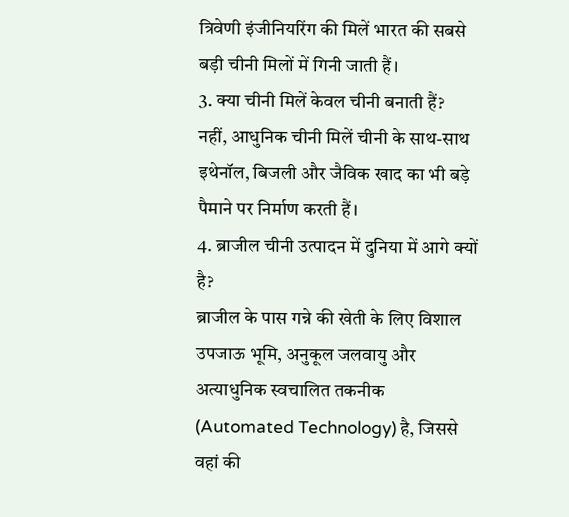त्रिवेणी इंजीनियरिंग की मिलें भारत की सबसे बड़ी चीनी मिलों में गिनी जाती हैं।
3. क्या चीनी मिलें केवल चीनी बनाती हैं?
नहीं, आधुनिक चीनी मिलें चीनी के साथ-साथ इथेनॉल, बिजली और जैविक खाद का भी बड़े पैमाने पर निर्माण करती हैं।
4. ब्राजील चीनी उत्पादन में दुनिया में आगे क्यों है?
ब्राजील के पास गन्ने की खेती के लिए विशाल उपजाऊ भूमि, अनुकूल जलवायु और अत्याधुनिक स्वचालित तकनीक (Automated Technology) है, जिससे वहां की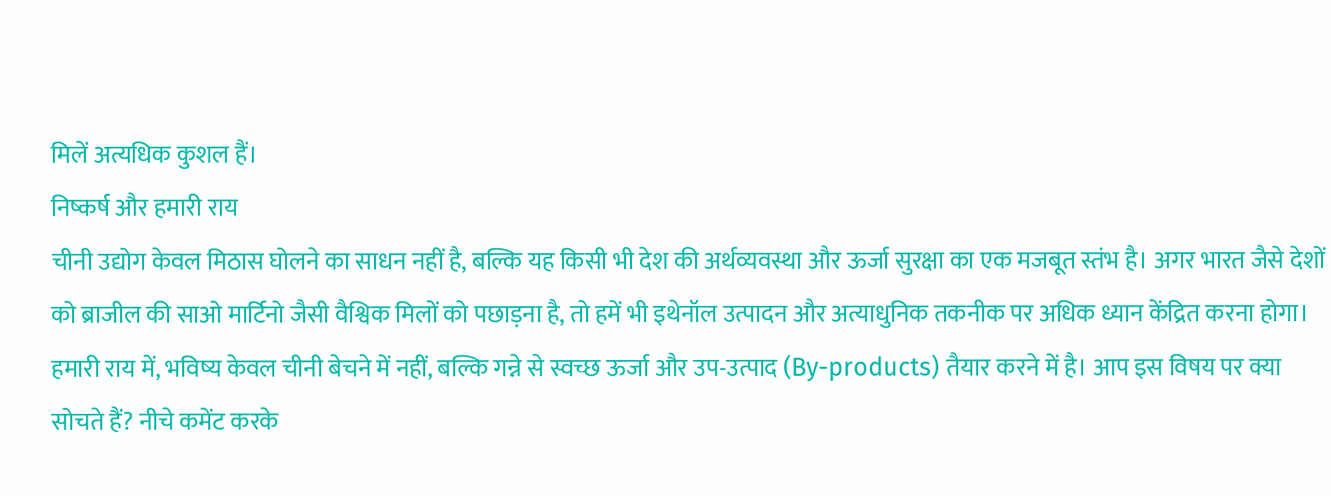मिलें अत्यधिक कुशल हैं।
निष्कर्ष और हमारी राय
चीनी उद्योग केवल मिठास घोलने का साधन नहीं है, बल्कि यह किसी भी देश की अर्थव्यवस्था और ऊर्जा सुरक्षा का एक मजबूत स्तंभ है। अगर भारत जैसे देशों को ब्राजील की साओ मार्टिनो जैसी वैश्विक मिलों को पछाड़ना है, तो हमें भी इथेनॉल उत्पादन और अत्याधुनिक तकनीक पर अधिक ध्यान केंद्रित करना होगा। हमारी राय में, भविष्य केवल चीनी बेचने में नहीं, बल्कि गन्ने से स्वच्छ ऊर्जा और उप-उत्पाद (By-products) तैयार करने में है। आप इस विषय पर क्या सोचते हैं? नीचे कमेंट करके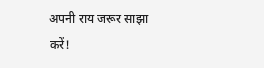अपनी राय जरूर साझा करें!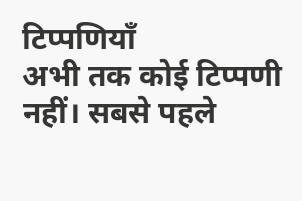टिप्पणियाँ
अभी तक कोई टिप्पणी नहीं। सबसे पहले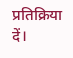प्रतिक्रिया दें।